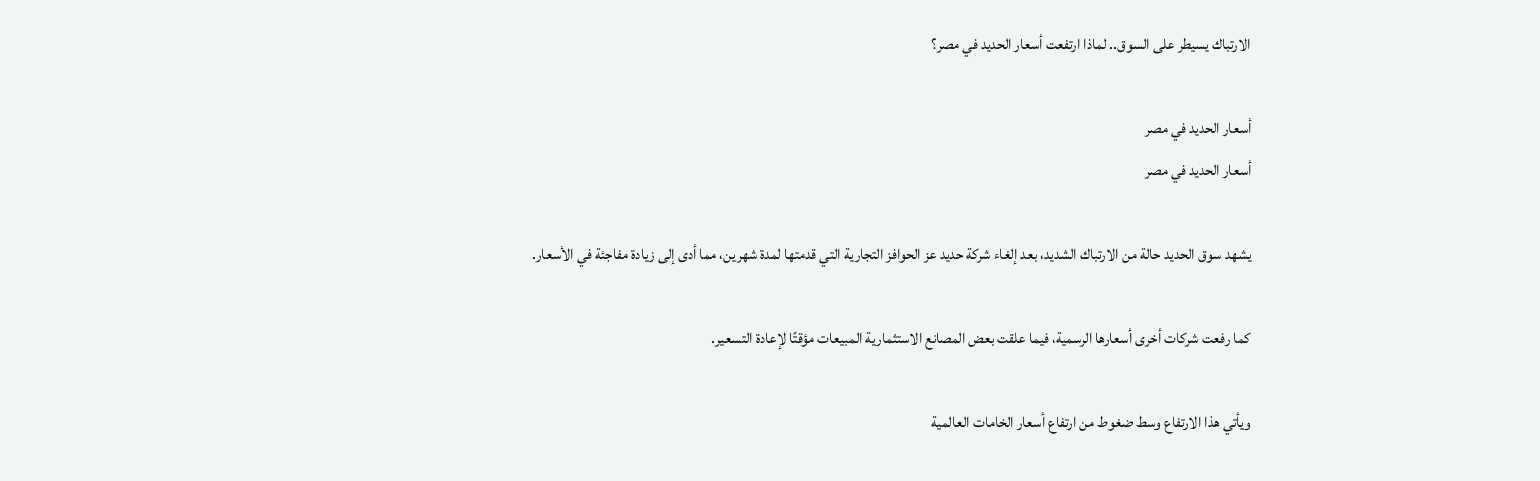الارتباك يسيطر على السوق.. لماذا ارتفعت أسعار الحديد في مصر؟

أسعار الحديد في مصر
أسعار الحديد في مصر

يشهد سوق الحديد حالة من الارتباك الشديد، بعد إلغاء شركة حديد عز الحوافز التجارية التي قدمتها لمدة شهرين، مما أدى إلى زيادة مفاجئة في الأسعار.

كما رفعت شركات أخرى أسعارها الرسمية، فيما علقت بعض المصانع الاستثمارية المبيعات مؤقتًا لإعادة التسعير.

ويأتي هذا الارتفاع وسط ضغوط من ارتفاع أسعار الخامات العالمية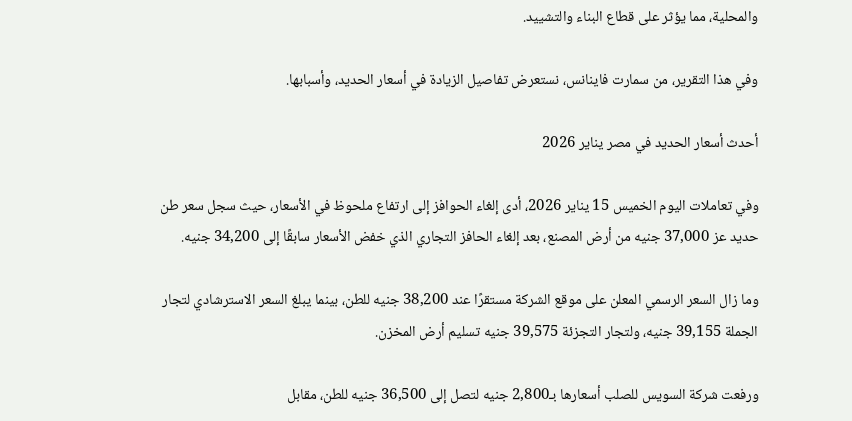والمحلية، مما يؤثر على قطاع البناء والتشييد.

وفي هذا التقرير، من سمارت فاينانس، نستعرض تفاصيل الزيادة في أسعار الحديد، وأسبابها.

أحدث أسعار الحديد في مصر يناير 2026

وفي تعاملات اليوم الخميس 15 يناير 2026، أدى إلغاء الحوافز إلى ارتفاع ملحوظ في الأسعار، حيث سجل سعر طن حديد عز 37,000 جنيه من أرض المصنع، بعد إلغاء الحافز التجاري الذي خفض الأسعار سابقًا إلى 34,200 جنيه.

وما زال السعر الرسمي المعلن على موقع الشركة مستقرًا عند 38,200 جنيه للطن، بينما يبلغ السعر الاسترشادي لتجار الجملة 39,155 جنيه، ولتجار التجزئة 39,575 جنيه تسليم أرض المخزن.

ورفعت شركة السويس للصلب أسعارها بـ2,800 جنيه لتصل إلى 36,500 جنيه للطن، مقابل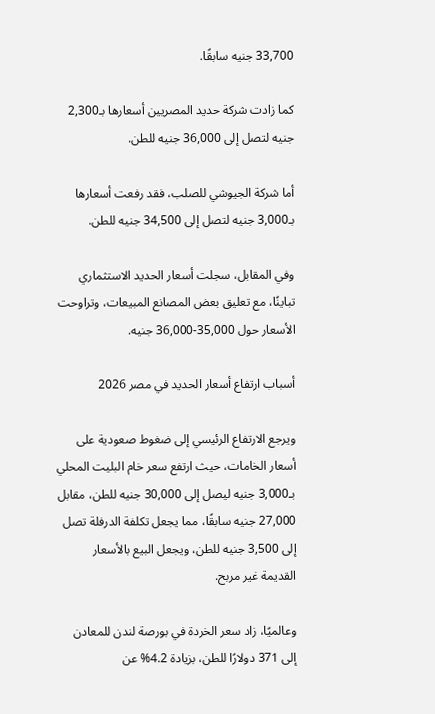33,700 جنيه سابقًا.

كما زادت شركة حديد المصريين أسعارها بـ2,300 جنيه لتصل إلى 36,000 جنيه للطن.

أما شركة الجيوشي للصلب، فقد رفعت أسعارها بـ3,000 جنيه لتصل إلى 34,500 جنيه للطن.

وفي المقابل، سجلت أسعار الحديد الاستثماري تباينًا، مع تعليق بعض المصانع المبيعات، وتراوحت الأسعار حول 35,000-36,000 جنيه.

أسباب ارتفاع أسعار الحديد في مصر 2026

ويرجع الارتفاع الرئيسي إلى ضغوط صعودية على أسعار الخامات، حيث ارتفع سعر خام البليت المحلي بـ3,000 جنيه ليصل إلى 30,000 جنيه للطن، مقابل 27,000 جنيه سابقًا، مما يجعل تكلفة الدرفلة تصل إلى 3,500 جنيه للطن، ويجعل البيع بالأسعار القديمة غير مربح.

وعالميًا، زاد سعر الخردة في بورصة لندن للمعادن إلى 371 دولارًا للطن، بزيادة 4.2% عن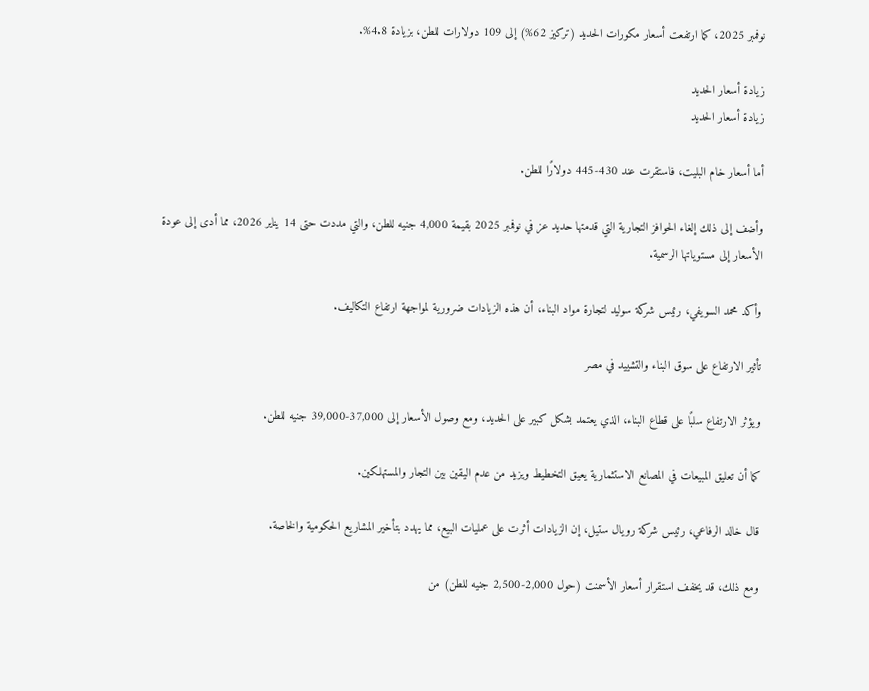نوفمبر 2025، كما ارتفعت أسعار مكورات الحديد (تركيز 62%) إلى 109 دولارات للطن، بزيادة 4.8%.

زيادة أسعار الحديد
زيادة أسعار الحديد

أما أسعار خام البليت، فاستقرت عند 430-445 دولارًا للطن.

وأضف إلى ذلك إلغاء الحوافز التجارية التي قدمتها حديد عز في نوفمبر 2025 بقيمة 4,000 جنيه للطن، والتي مددت حتى 14 يناير 2026، مما أدى إلى عودة الأسعار إلى مستوياتها الرسمية.

وأكد محمد السويفي، رئيس شركة سوليد لتجارة مواد البناء، أن هذه الزيادات ضرورية لمواجهة ارتفاع التكاليف.

تأثير الارتفاع على سوق البناء والتشييد في مصر

ويؤثر الارتفاع سلبًا على قطاع البناء، الذي يعتمد بشكل كبير على الحديد، ومع وصول الأسعار إلى 37,000-39,000 جنيه للطن.

كما أن تعليق المبيعات في المصانع الاستثمارية يعيق التخطيط ويزيد من عدم اليقين بين التجار والمستهلكين.

قال خالد الرفاعي، رئيس شركة رويال ستيل، إن الزيادات أثرت على عمليات البيع، مما يهدد بتأخير المشاريع الحكومية والخاصة.

ومع ذلك، قد يخفف استقرار أسعار الأسمنت (حول 2,000-2,500 جنيه للطن) من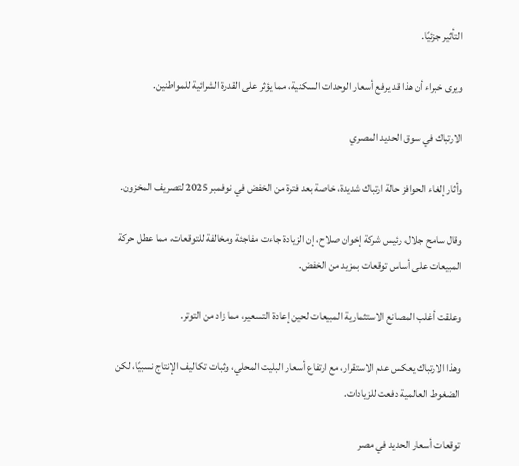التأثير جزئيًا.

ويرى خبراء أن هذا قد يرفع أسعار الوحدات السكنية، مما يؤثر على القدرة الشرائية للمواطنين.

الارتباك في سوق الحديد المصري

وأثار إلغاء الحوافز حالة ارتباك شديدة، خاصة بعد فترة من الخفض في نوفمبر 2025 لتصريف المخزون.

وقال سامح جلال، رئيس شركة إخوان صلاح، إن الزيادة جاءت مفاجئة ومخالفة للتوقعات، مما عطل حركة المبيعات على أساس توقعات بمزيد من الخفض.

وعلقت أغلب المصانع الاستثمارية المبيعات لحين إعادة التسعير، مما زاد من التوتر.

وهذا الارتباك يعكس عدم الاستقرار، مع ارتفاع أسعار البليت المحلي، وثبات تكاليف الإنتاج نسبيًا، لكن الضغوط العالمية دفعت للزيادات.

توقعات أسعار الحديد في مصر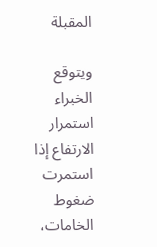المقبلة

ويتوقع الخبراء استمرار الارتفاع إذا استمرت ضغوط الخامات،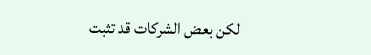لكن بعض الشركات قد تثبت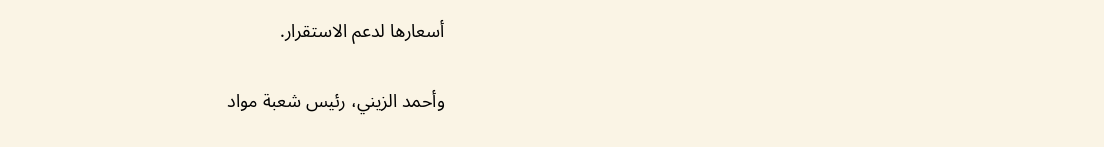أسعارها لدعم الاستقرار.

وأحمد الزيني، رئيس شعبة مواد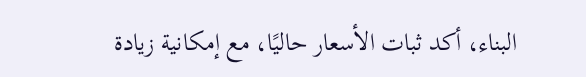البناء، أكد ثبات الأسعار حاليًا، مع إمكانية زيادة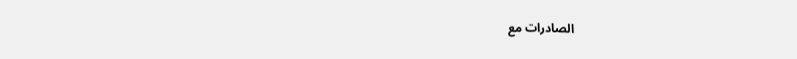الصادرات مع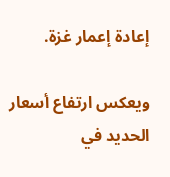إعادة إعمار غزة.

ويعكس ارتفاع أسعار الحديد في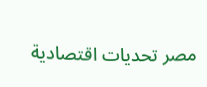مصر تحديات اقتصادية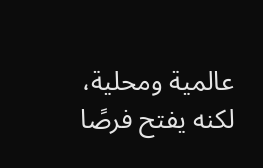عالمية ومحلية، لكنه يفتح فرصًا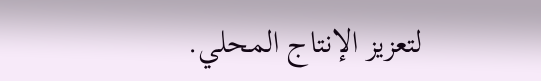لتعزيز الإنتاج المحلي.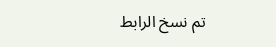تم نسخ الرابط